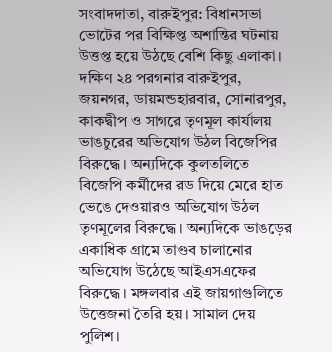সংবাদদাতা, বারুইপুর: বিধানসভা ভোটের পর বিক্ষিপ্ত অশান্তির ঘটনায় উত্তপ্ত হয়ে উঠছে বেশি কিছু এলাকা। দক্ষিণ ২৪ পরগনার বারুইপুর, জয়নগর, ডায়মন্ডহারবার, সোনারপুর, কাকদ্বীপ ও সাগরে তৃণমূল কার্যালয় ভাঙচুরের অভিযোগ উঠল বিজেপির বিরুদ্ধে। অন্যদিকে কুলতলিতে বিজেপি কর্মীদের রড দিয়ে মেরে হাত ভেঙে দেওয়ারও অভিযোগ উঠল তৃণমূলের বিরুদ্ধে। অন্যদিকে ভাঙড়ের একাধিক গ্রামে তাণ্ডব চালানোর অভিযোগ উঠেছে আইএসএফের বিরুদ্ধে। মঙ্গলবার এই জায়গাগুলিতে উত্তেজনা তৈরি হয়। সামাল দেয় পুলিশ।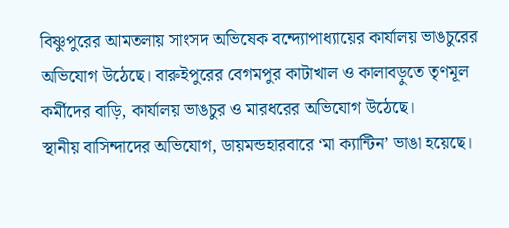বিষ্ণুপুরের আমতলায় সাংসদ অভিষেক বন্দ্যোপাধ্যায়ের কার্যালয় ভাঙচুরের অভিযোগ উঠেছে। বারুইপুরের বেগমপুর কাটাখাল ও কালাবড়ুতে তৃণমূল কর্মীদের বাড়ি, কার্যালয় ভাঙচুর ও মারধরের অভিযোগ উঠেছে।
স্থানীয় বাসিন্দাদের অভিযোগ, ডায়মন্ডহারবারে ‘মা ক্যান্টিন’ ভাঙা হয়েছে।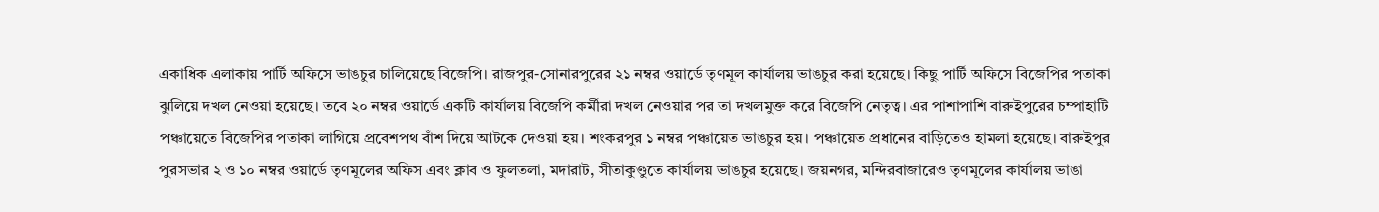একাধিক এলাকায় পার্টি অফিসে ভাঙচুর চালিয়েছে বিজেপি। রাজপুর-সোনারপুরের ২১ নম্বর ওয়ার্ডে তৃণমূল কার্যালয় ভাঙচুর করা হয়েছে। কিছু পার্টি অফিসে বিজেপির পতাকা ঝুলিয়ে দখল নেওয়া হয়েছে। তবে ২০ নম্বর ওয়ার্ডে একটি কার্যালয় বিজেপি কর্মীরা দখল নেওয়ার পর তা দখলমুক্ত করে বিজেপি নেতৃত্ব। এর পাশাপাশি বারুইপুরের চম্পাহাটি পঞ্চায়েতে বিজেপির পতাকা লাগিয়ে প্রবেশপথ বাঁশ দিয়ে আটকে দেওয়া হয়। শংকরপুর ১ নম্বর পঞ্চায়েত ভাঙচুর হয়। পঞ্চায়েত প্রধানের বাড়িতেও হামলা হয়েছে। বারুইপুর পুরসভার ২ ও ১০ নম্বর ওয়ার্ডে তৃণমূলের অফিস এবং ক্লাব ও ফুলতলা, মদারাট, সীতাকুণ্ডুতে কার্যালয় ভাঙচুর হয়েছে। জয়নগর, মন্দিরবাজারেও তৃণমূলের কার্যালয় ভাঙা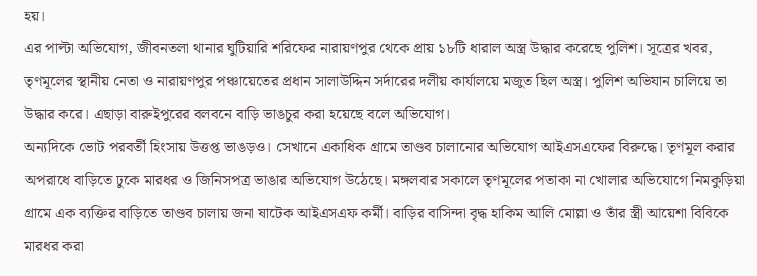হয়।
এর পাল্টা অভিযোগ, জীবনতলা থানার ঘুটিয়ারি শরিফের নারায়ণপুর থেকে প্রায় ১৮টি ধারাল অস্ত্র উদ্ধার করেছে পুলিশ। সূত্রের খবর, তৃণমূলের স্থানীয় নেতা ও নারায়ণপুর পঞ্চায়েতের প্রধান সালাউদ্দিন সর্দারের দলীয় কার্যালয়ে মজুত ছিল অস্ত্র। পুলিশ অভিযান চালিয়ে তা উদ্ধার করে। এছাড়া বারুইপুরের বলবনে বাড়ি ভাঙচুর করা হয়েছে বলে অভিযোগ।
অন্যদিকে ভোট পরবর্তী হিংসায় উত্তপ্ত ভাঙড়ও। সেখানে একাধিক গ্রামে তাণ্ডব চালানোর অভিযোগ আইএসএফের বিরুদ্ধে। তৃণমূল করার অপরাধে বাড়িতে ঢুকে মারধর ও জিনিসপত্র ভাঙার অভিযোগ উঠেছে। মঙ্গলবার সকালে তৃণমূলের পতাকা না খোলার অভিযোগে নিমকুড়িয়া গ্রামে এক ব্যক্তির বাড়িতে তাণ্ডব চালায় জনা ষাটেক আইএসএফ কর্মী। বাড়ির বাসিন্দা বৃদ্ধ হাকিম আলি মোল্লা ও তাঁর স্ত্রী আয়েশা বিবিকে মারধর করা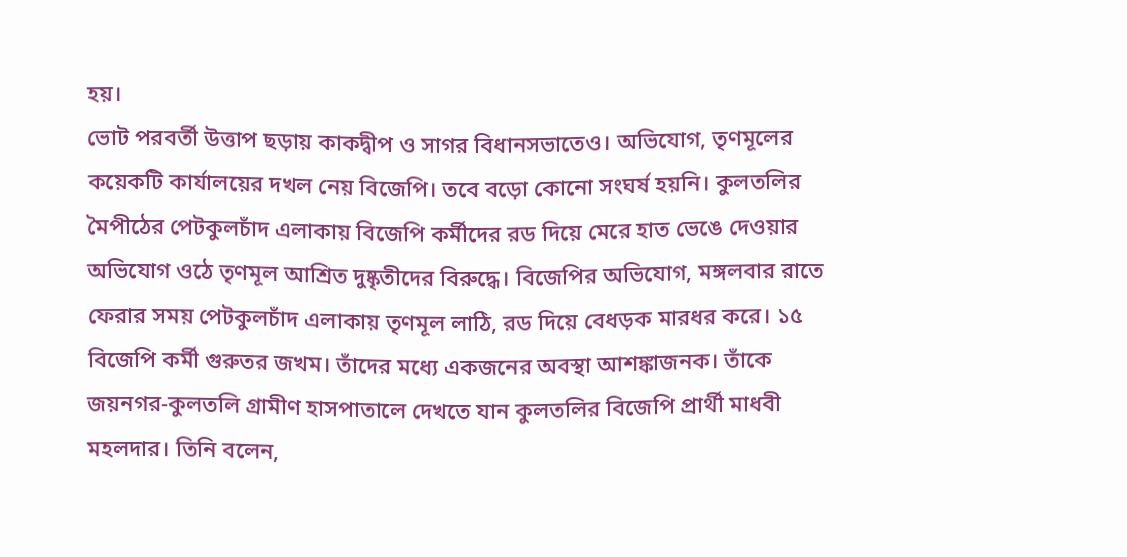হয়।
ভোট পরবর্তী উত্তাপ ছড়ায় কাকদ্বীপ ও সাগর বিধানসভাতেও। অভিযোগ, তৃণমূলের কয়েকটি কার্যালয়ের দখল নেয় বিজেপি। তবে বড়ো কোনো সংঘর্ষ হয়নি। কুলতলির মৈপীঠের পেটকুলচাঁদ এলাকায় বিজেপি কর্মীদের রড দিয়ে মেরে হাত ভেঙে দেওয়ার অভিযোগ ওঠে তৃণমূল আশ্রিত দুষ্কৃতীদের বিরুদ্ধে। বিজেপির অভিযোগ, মঙ্গলবার রাতে ফেরার সময় পেটকুলচাঁদ এলাকায় তৃণমূল লাঠি, রড দিয়ে বেধড়ক মারধর করে। ১৫ বিজেপি কর্মী গুরুতর জখম। তাঁদের মধ্যে একজনের অবস্থা আশঙ্কাজনক। তাঁকে জয়নগর-কুলতলি গ্রামীণ হাসপাতালে দেখতে যান কুলতলির বিজেপি প্রার্থী মাধবী মহলদার। তিনি বলেন,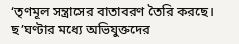‘তৃণমূল সন্ত্রাসের বাতাবরণ তৈরি করছে। ছ’ঘণ্টার মধ্যে অভিযুক্তদের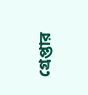গ্রেপ্তার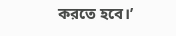করতে হবে।’